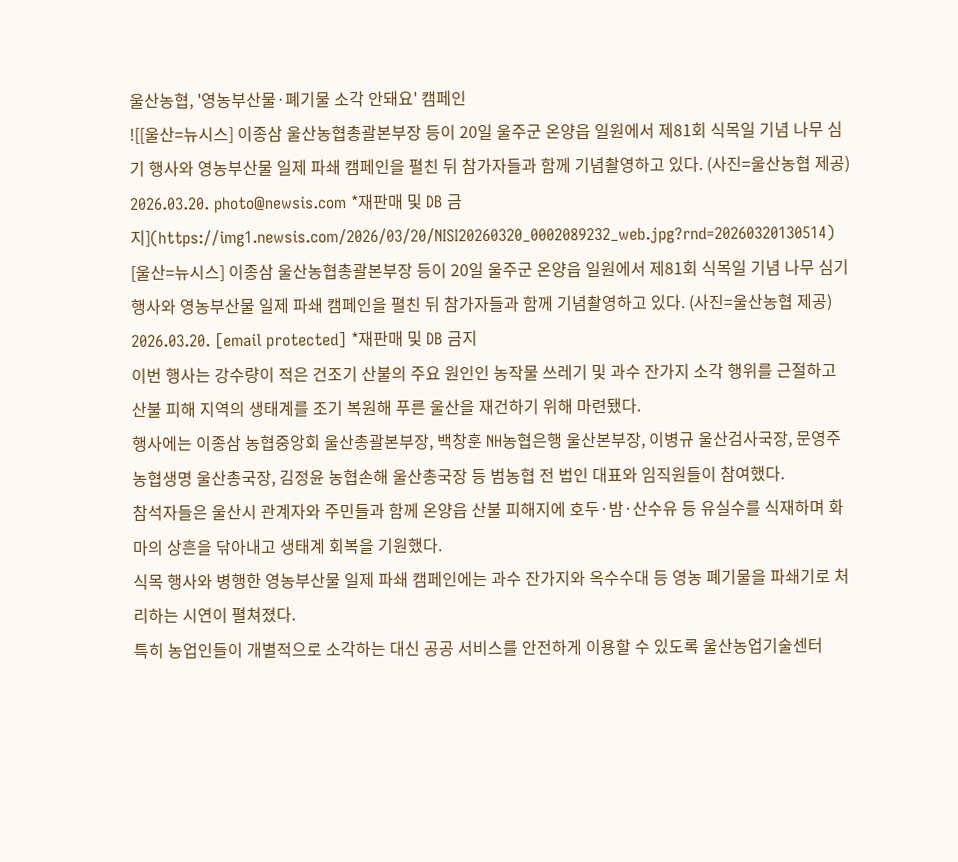울산농협, '영농부산물·폐기물 소각 안돼요' 캠페인
![[울산=뉴시스] 이종삼 울산농협총괄본부장 등이 20일 울주군 온양읍 일원에서 제81회 식목일 기념 나무 심기 행사와 영농부산물 일제 파쇄 캠페인을 펼친 뒤 참가자들과 함께 기념촬영하고 있다. (사진=울산농협 제공) 2026.03.20. photo@newsis.com *재판매 및 DB 금지](https://img1.newsis.com/2026/03/20/NISI20260320_0002089232_web.jpg?rnd=20260320130514)
[울산=뉴시스] 이종삼 울산농협총괄본부장 등이 20일 울주군 온양읍 일원에서 제81회 식목일 기념 나무 심기 행사와 영농부산물 일제 파쇄 캠페인을 펼친 뒤 참가자들과 함께 기념촬영하고 있다. (사진=울산농협 제공) 2026.03.20. [email protected] *재판매 및 DB 금지
이번 행사는 강수량이 적은 건조기 산불의 주요 원인인 농작물 쓰레기 및 과수 잔가지 소각 행위를 근절하고 산불 피해 지역의 생태계를 조기 복원해 푸른 울산을 재건하기 위해 마련됐다.
행사에는 이종삼 농협중앙회 울산총괄본부장, 백창훈 NH농협은행 울산본부장, 이병규 울산검사국장, 문영주 농협생명 울산총국장, 김정윤 농협손해 울산총국장 등 범농협 전 법인 대표와 임직원들이 참여했다.
참석자들은 울산시 관계자와 주민들과 함께 온양읍 산불 피해지에 호두·밤·산수유 등 유실수를 식재하며 화마의 상흔을 닦아내고 생태계 회복을 기원했다.
식목 행사와 병행한 영농부산물 일제 파쇄 캠페인에는 과수 잔가지와 옥수수대 등 영농 폐기물을 파쇄기로 처리하는 시연이 펼쳐졌다.
특히 농업인들이 개별적으로 소각하는 대신 공공 서비스를 안전하게 이용할 수 있도록 울산농업기술센터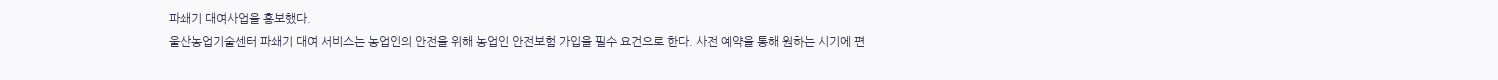파쇄기 대여사업을 홍보했다.
울산농업기술센터 파쇄기 대여 서비스는 농업인의 안전을 위해 농업인 안전보험 가입을 필수 요건으로 한다. 사전 예약을 통해 원하는 시기에 편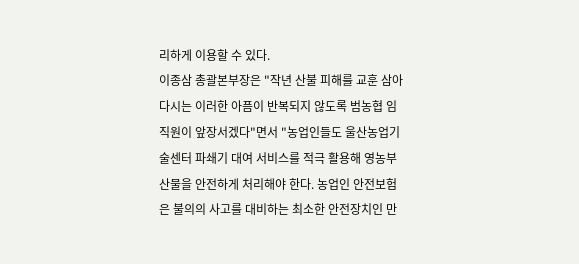리하게 이용할 수 있다.
이종삼 총괄본부장은 "작년 산불 피해를 교훈 삼아 다시는 이러한 아픔이 반복되지 않도록 범농협 임직원이 앞장서겠다"면서 "농업인들도 울산농업기술센터 파쇄기 대여 서비스를 적극 활용해 영농부산물을 안전하게 처리해야 한다. 농업인 안전보험은 불의의 사고를 대비하는 최소한 안전장치인 만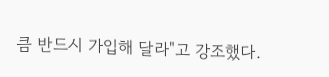큼 반드시 가입해 달라"고 강조했다.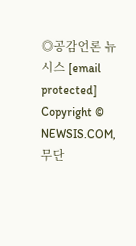◎공감언론 뉴시스 [email protected]
Copyright © NEWSIS.COM, 무단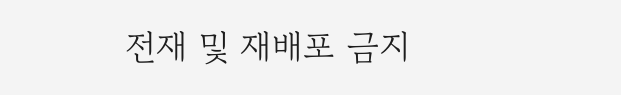전재 및 재배포 금지